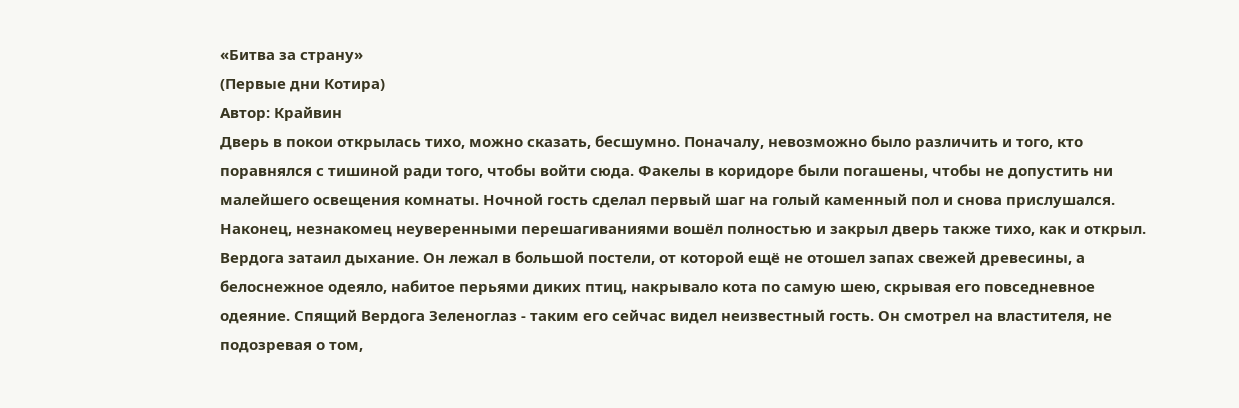«Битва за страну»
(Первые дни Котира)
Автор: Крайвин
Дверь в покои открылась тихо, можно сказать, бесшумно. Поначалу, невозможно было различить и того, кто поравнялся с тишиной ради того, чтобы войти сюда. Факелы в коридоре были погашены, чтобы не допустить ни малейшего освещения комнаты. Ночной гость сделал первый шаг на голый каменный пол и снова прислушался. Наконец, незнакомец неуверенными перешагиваниями вошёл полностью и закрыл дверь также тихо, как и открыл.
Вердога затаил дыхание. Он лежал в большой постели, от которой ещё не отошел запах свежей древесины, а белоснежное одеяло, набитое перьями диких птиц, накрывало кота по самую шею, скрывая его повседневное одеяние. Спящий Вердога Зеленоглаз - таким его сейчас видел неизвестный гость. Он смотрел на властителя, не подозревая о том,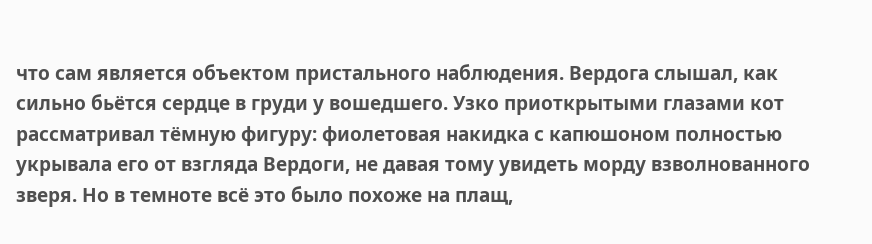что сам является объектом пристального наблюдения. Вердога слышал, как сильно бьётся сердце в груди у вошедшего. Узко приоткрытыми глазами кот рассматривал тёмную фигуру: фиолетовая накидка с капюшоном полностью укрывала его от взгляда Вердоги, не давая тому увидеть морду взволнованного зверя. Но в темноте всё это было похоже на плащ,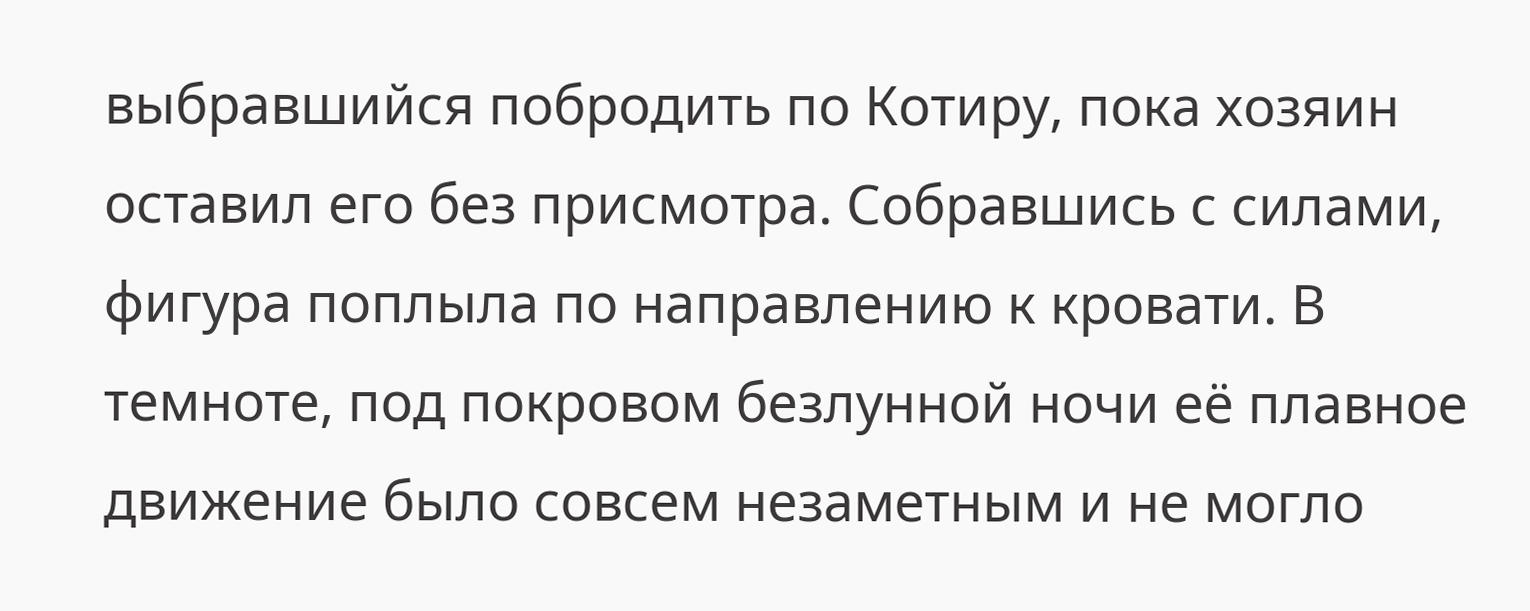выбравшийся побродить по Котиру, пока хозяин оставил его без присмотра. Собравшись с силами, фигура поплыла по направлению к кровати. В темноте, под покровом безлунной ночи её плавное движение было совсем незаметным и не могло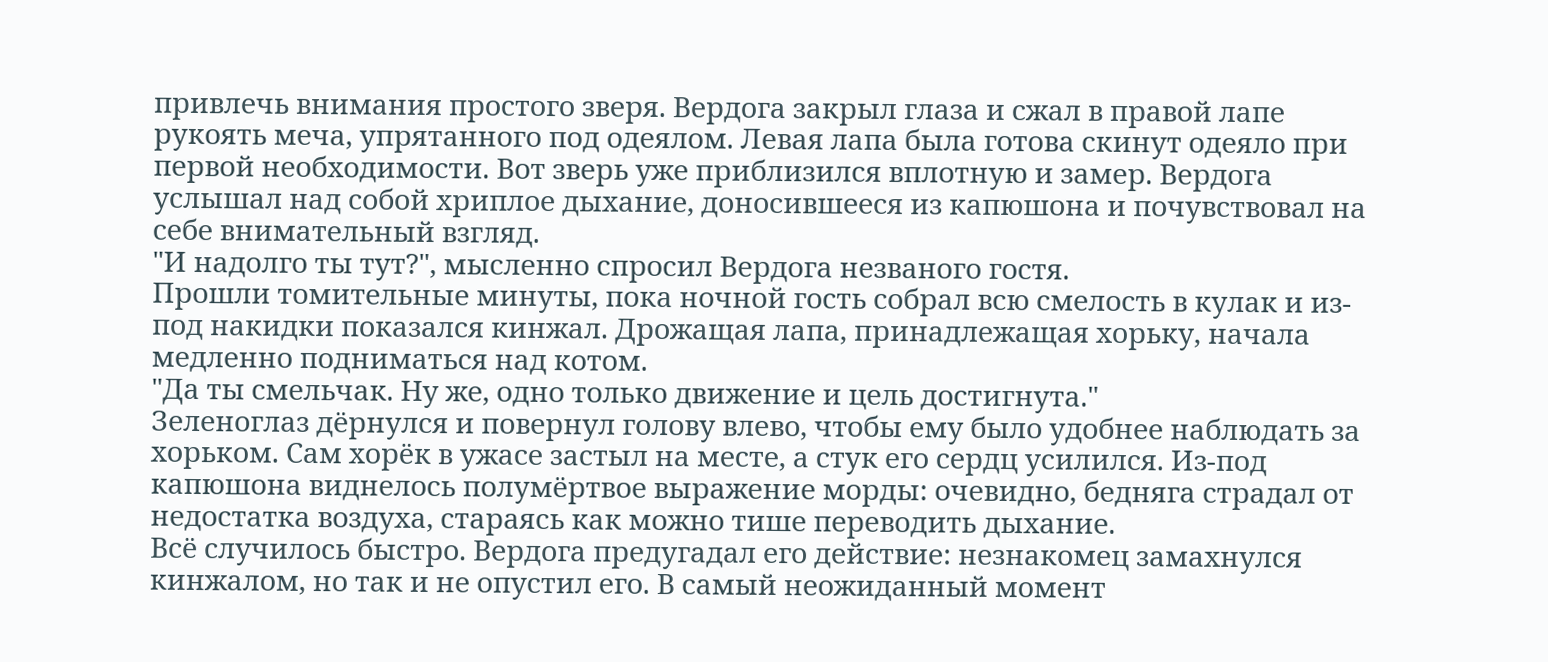привлечь внимания простого зверя. Вердога закрыл глаза и сжал в правой лапе рукоять меча, упрятанного под одеялом. Левая лапа была готова скинут одеяло при первой необходимости. Вот зверь уже приблизился вплотную и замер. Вердога услышал над собой хриплое дыхание, доносившееся из капюшона и почувствовал на себе внимательный взгляд.
"И надолго ты тут?", мысленно спросил Вердога незваного гостя.
Прошли томительные минуты, пока ночной гость собрал всю смелость в кулак и из-под накидки показался кинжал. Дрожащая лапа, принадлежащая хорьку, начала медленно подниматься над котом.
"Да ты смельчак. Ну же, одно только движение и цель достигнута."
Зеленоглаз дёрнулся и повернул голову влево, чтобы ему было удобнее наблюдать за хорьком. Сам хорёк в ужасе застыл на месте, а стук его сердц усилился. Из-под капюшона виднелось полумёртвое выражение морды: очевидно, бедняга страдал от недостатка воздуха, стараясь как можно тише переводить дыхание.
Всё случилось быстро. Вердога предугадал его действие: незнакомец замахнулся кинжалом, но так и не опустил его. В самый неожиданный момент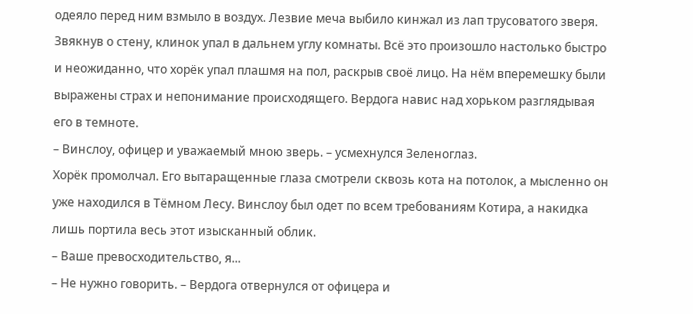одеяло перед ним взмыло в воздух. Лезвие меча выбило кинжал из лап трусоватого зверя. Звякнув о стену, клинок упал в дальнем углу комнаты. Всё это произошло настолько быстро и неожиданно, что хорёк упал плашмя на пол, раскрыв своё лицо. На нём вперемешку были выражены страх и непонимание происходящего. Вердога навис над хорьком разглядывая его в темноте.
– Винслоу, офицер и уважаемый мною зверь. – усмехнулся Зеленоглаз.
Хорёк промолчал. Его вытаращенные глаза смотрели сквозь кота на потолок, а мысленно он уже находился в Тёмном Лесу. Винслоу был одет по всем требованиям Котира, а накидка лишь портила весь этот изысканный облик.
– Ваше превосходительство, я...
– Не нужно говорить. – Вердога отвернулся от офицера и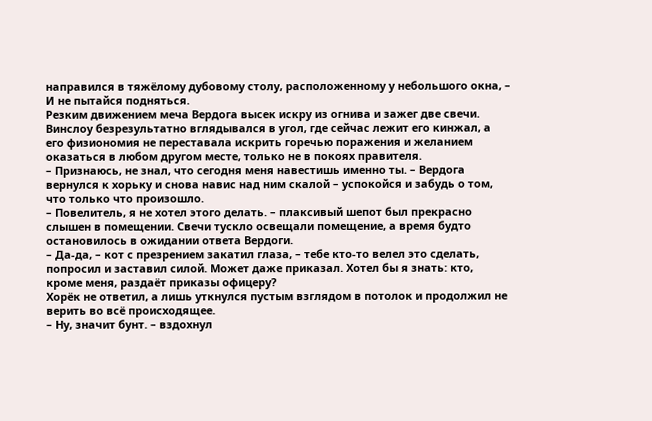направился в тяжёлому дубовому столу, расположенному у небольшого окна, – И не пытайся подняться.
Резким движением меча Вердога высек искру из огнива и зажег две свечи. Винслоу безрезультатно вглядывался в угол, где сейчас лежит его кинжал, а его физиономия не переставала искрить горечью поражения и желанием оказаться в любом другом месте, только не в покоях правителя.
– Признаюсь, не знал, что сегодня меня навестишь именно ты. – Вердога вернулся к хорьку и снова навис над ним скалой – успокойся и забудь о том, что только что произошло.
– Повелитель, я не хотел этого делать. – плаксивый шепот был прекрасно слышен в помещении. Свечи тускло освещали помещение, а время будто остановилось в ожидании ответа Вердоги.
– Да-да, – кот с презрением закатил глаза, – тебе кто-то велел это сделать, попросил и заставил силой. Может даже приказал. Хотел бы я знать: кто, кроме меня, раздаёт приказы офицеру?
Хорёк не ответил, а лишь уткнулся пустым взглядом в потолок и продолжил не верить во всё происходящее.
– Ну, значит бунт. – вздохнул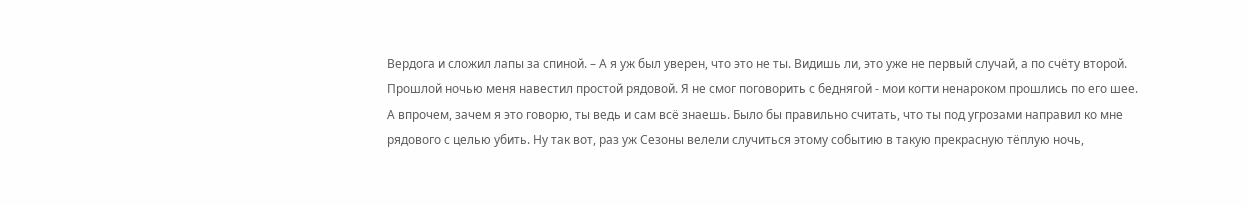Вердога и сложил лапы за спиной. – А я уж был уверен, что это не ты. Видишь ли, это уже не первый случай, а по счёту второй. Прошлой ночью меня навестил простой рядовой. Я не смог поговорить с беднягой - мои когти ненароком прошлись по его шее. А впрочем, зачем я это говорю, ты ведь и сам всё знаешь. Было бы правильно считать, что ты под угрозами направил ко мне рядового с целью убить. Ну так вот, раз уж Сезоны велели случиться этому событию в такую прекрасную тёплую ночь,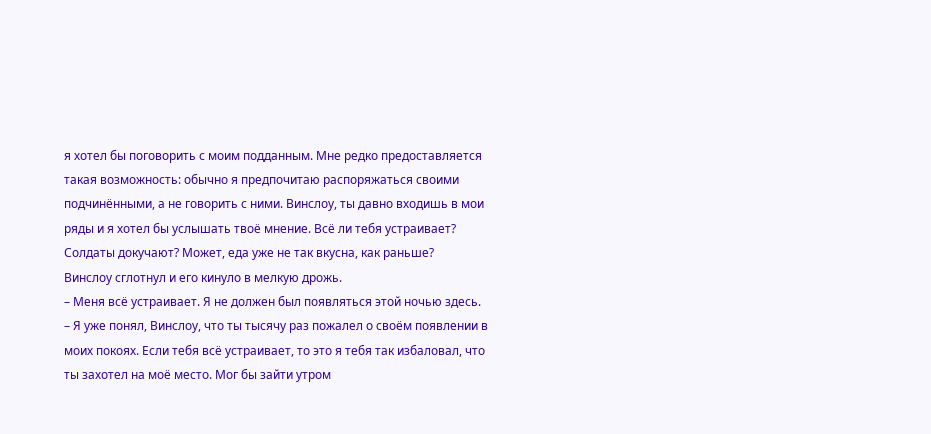я хотел бы поговорить с моим подданным. Мне редко предоставляется такая возможность: обычно я предпочитаю распоряжаться своими подчинёнными, а не говорить с ними. Винслоу, ты давно входишь в мои ряды и я хотел бы услышать твоё мнение. Всё ли тебя устраивает? Солдаты докучают? Может, еда уже не так вкусна, как раньше?
Винслоу сглотнул и его кинуло в мелкую дрожь.
– Меня всё устраивает. Я не должен был появляться этой ночью здесь.
– Я уже понял, Винслоу, что ты тысячу раз пожалел о своём появлении в моих покоях. Если тебя всё устраивает, то это я тебя так избаловал, что ты захотел на моё место. Мог бы зайти утром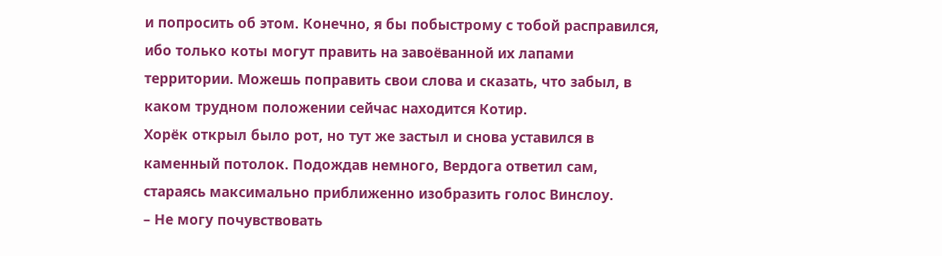и попросить об этом. Конечно, я бы побыстрому с тобой расправился, ибо только коты могут править на завоёванной их лапами территории. Можешь поправить свои слова и сказать, что забыл, в каком трудном положении сейчас находится Котир.
Хорёк открыл было рот, но тут же застыл и снова уставился в каменный потолок. Подождав немного, Вердога ответил сам, стараясь максимально приближенно изобразить голос Винслоу.
– Не могу почувствовать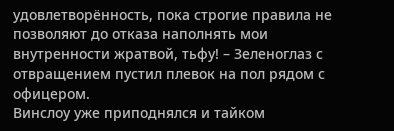удовлетворённость, пока строгие правила не позволяют до отказа наполнять мои внутренности жратвой, тьфу! – Зеленоглаз с отвращением пустил плевок на пол рядом с офицером.
Винслоу уже приподнялся и тайком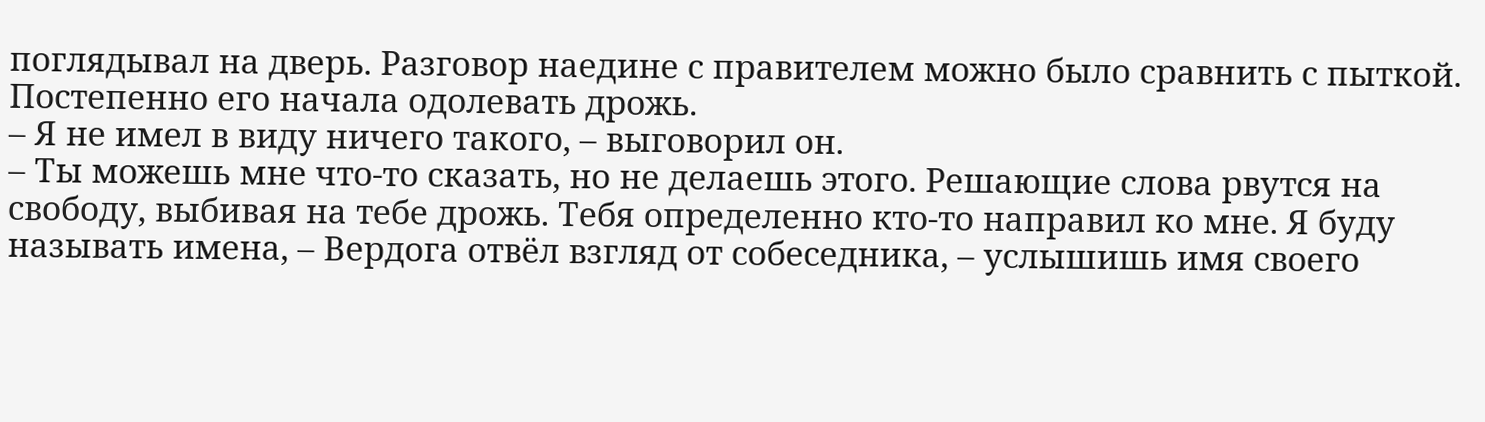поглядывал на дверь. Разговор наедине с правителем можно было сравнить с пыткой. Постепенно его начала одолевать дрожь.
– Я не имел в виду ничего такого, – выговорил он.
– Ты можешь мне что-то сказать, но не делаешь этого. Решающие слова рвутся на свободу, выбивая на тебе дрожь. Тебя определенно кто-то направил ко мне. Я буду называть имена, – Вердога отвёл взгляд от собеседника, – услышишь имя своего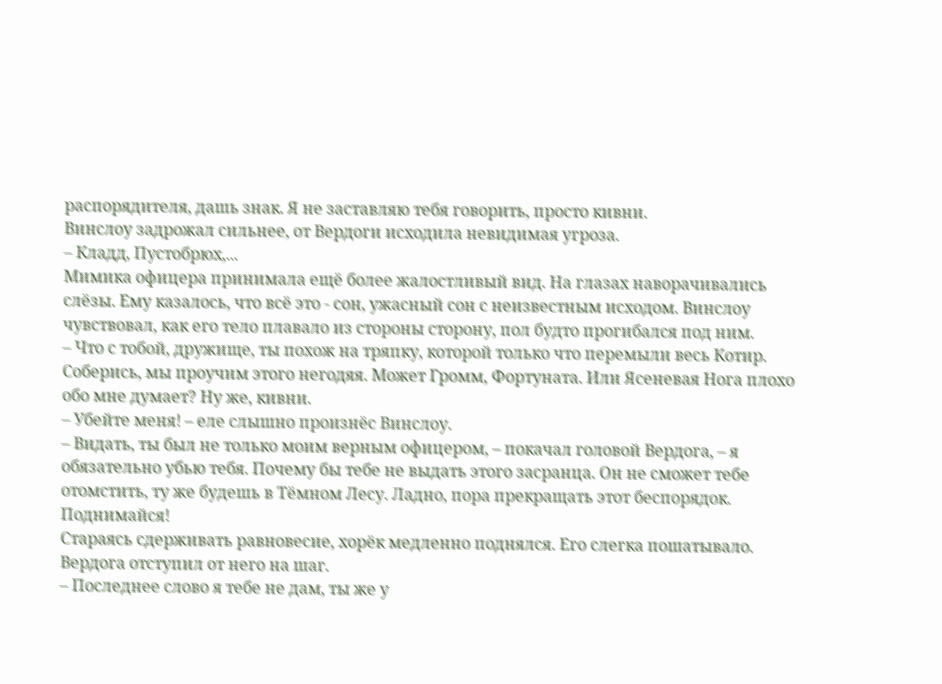распорядителя, дашь знак. Я не заставляю тебя говорить, просто кивни.
Винслоу задрожал сильнее, от Вердоги исходила невидимая угроза.
– Кладд, Пустобрюх,...
Мимика офицера принимала ещё более жалостливый вид. На глазах наворачивались слёзы. Ему казалось, что всё это - сон, ужасный сон с неизвестным исходом. Винслоу чувствовал, как его тело плавало из стороны сторону, пол будто прогибался под ним.
– Что с тобой, дружище, ты похож на тряпку, которой только что перемыли весь Котир. Соберись, мы проучим этого негодяя. Может Громм, Фортуната. Или Ясеневая Нога плохо обо мне думает? Ну же, кивни.
– Убейте меня! – еле слышно произнёс Винслоу.
– Видать, ты был не только моим верным офицером, – покачал головой Вердога, – я обязательно убью тебя. Почему бы тебе не выдать этого засранца. Он не сможет тебе отомстить, ту же будешь в Тёмном Лесу. Ладно, пора прекращать этот беспорядок. Поднимайся!
Стараясь сдерживать равновесие, хорёк медленно поднялся. Его слегка пошатывало. Вердога отступил от него на шаг.
– Последнее слово я тебе не дам, ты же у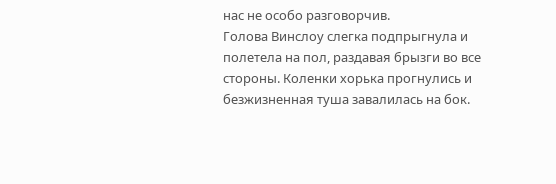нас не особо разговорчив.
Голова Винслоу слегка подпрыгнула и полетела на пол, раздавая брызги во все стороны. Коленки хорька прогнулись и безжизненная туша завалилась на бок.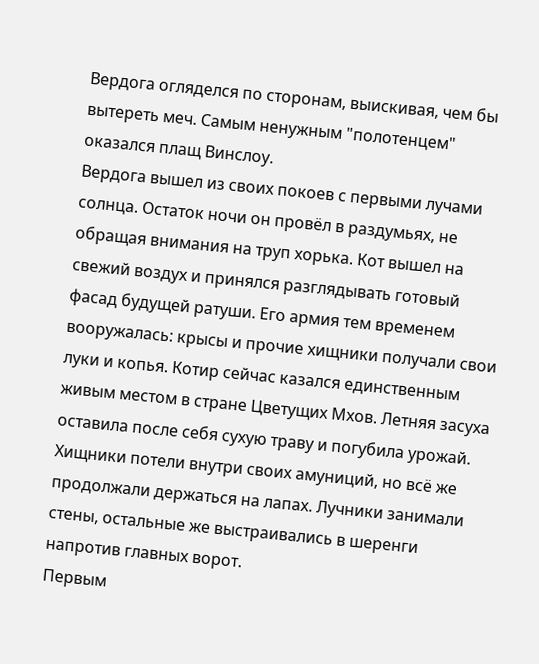Вердога огляделся по сторонам, выискивая, чем бы вытереть меч. Самым ненужным "полотенцем" оказался плащ Винслоу.
Вердога вышел из своих покоев с первыми лучами солнца. Остаток ночи он провёл в раздумьях, не обращая внимания на труп хорька. Кот вышел на свежий воздух и принялся разглядывать готовый фасад будущей ратуши. Его армия тем временем вооружалась: крысы и прочие хищники получали свои луки и копья. Котир сейчас казался единственным живым местом в стране Цветущих Мхов. Летняя засуха оставила после себя сухую траву и погубила урожай. Хищники потели внутри своих амуниций, но всё же продолжали держаться на лапах. Лучники занимали стены, остальные же выстраивались в шеренги напротив главных ворот.
Первым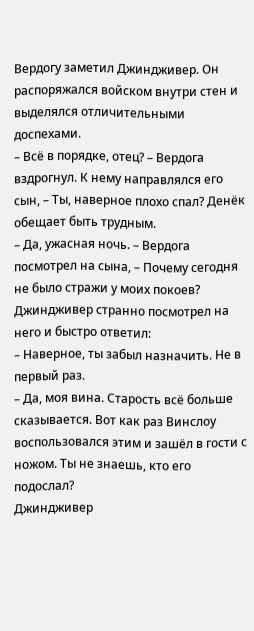Вердогу заметил Джиндживер. Он распоряжался войском внутри стен и выделялся отличительными доспехами.
– Всё в порядке, отец? – Вердога вздрогнул. К нему направлялся его сын, – Ты, наверное плохо спал? Денёк обещает быть трудным.
– Да, ужасная ночь. – Вердога посмотрел на сына, – Почему сегодня не было стражи у моих покоев?
Джиндживер странно посмотрел на него и быстро ответил:
– Наверное, ты забыл назначить. Не в первый раз.
– Да, моя вина. Старость всё больше сказывается. Вот как раз Винслоу воспользовался этим и зашёл в гости с ножом. Ты не знаешь, кто его подослал?
Джиндживер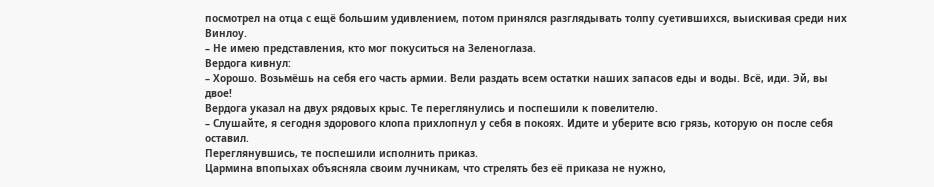посмотрел на отца с ещё большим удивлением, потом принялся разглядывать толпу суетившихся, выискивая среди них Винлоу.
– Не имею представления, кто мог покуситься на Зеленоглаза.
Вердога кивнул:
– Хорошо. Возьмёшь на себя его часть армии. Вели раздать всем остатки наших запасов еды и воды. Всё, иди. Эй, вы двое!
Вердога указал на двух рядовых крыс. Те переглянулись и поспешили к повелителю.
– Слушайте, я сегодня здорового клопа прихлопнул у себя в покоях. Идите и уберите всю грязь, которую он после себя оставил.
Переглянувшись, те поспешили исполнить приказ.
Цармина впопыхах объясняла своим лучникам, что стрелять без её приказа не нужно,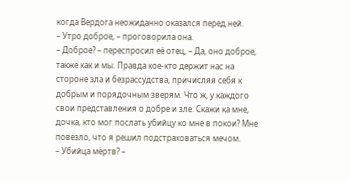когда Вердога неожиданно оказался перед ней.
– Утро доброе, – проговорила она.
– Доброе? – переспросил её отец, – Да, оно доброе, также как и мы. Правда кое-кто держит нас на стороне зла и безрассудства, причисляя себя к добрым и порядочным зверям. Что ж, у каждого свои представления о добре и зле. Скажи ка мне, дочка, кто мог послать убийцу ко мне в покои? Мне повезло, что я решил подстраховаться мечом.
– Убийца мёртв? –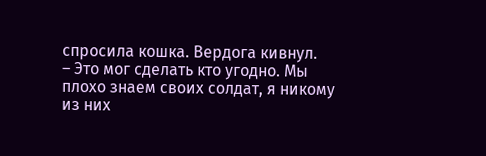спросила кошка. Вердога кивнул.
– Это мог сделать кто угодно. Мы плохо знаем своих солдат, я никому из них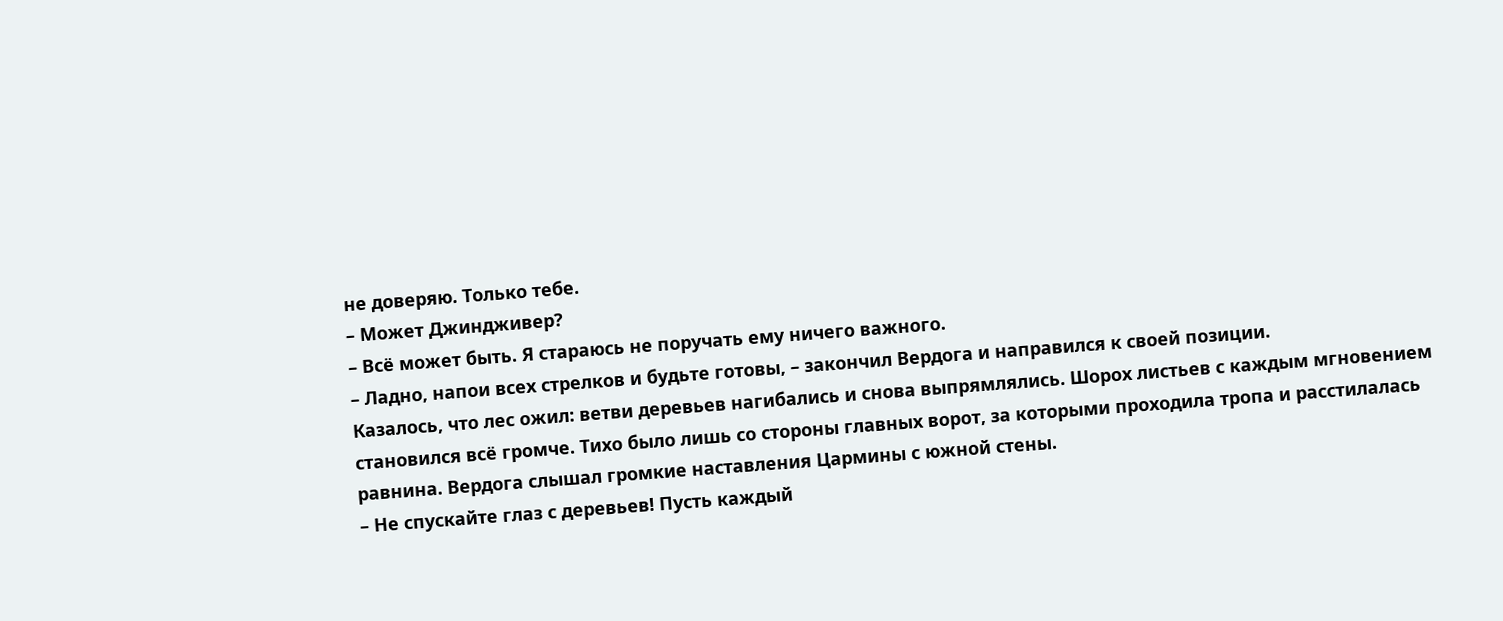не доверяю. Только тебе.
– Может Джиндживер?
– Всё может быть. Я стараюсь не поручать ему ничего важного.
– Ладно, напои всех стрелков и будьте готовы, – закончил Вердога и направился к своей позиции.
Казалось, что лес ожил: ветви деревьев нагибались и снова выпрямлялись. Шорох листьев с каждым мгновением становился всё громче. Тихо было лишь со стороны главных ворот, за которыми проходила тропа и расстилалась равнина. Вердога слышал громкие наставления Цармины с южной стены.
– Не спускайте глаз с деревьев! Пусть каждый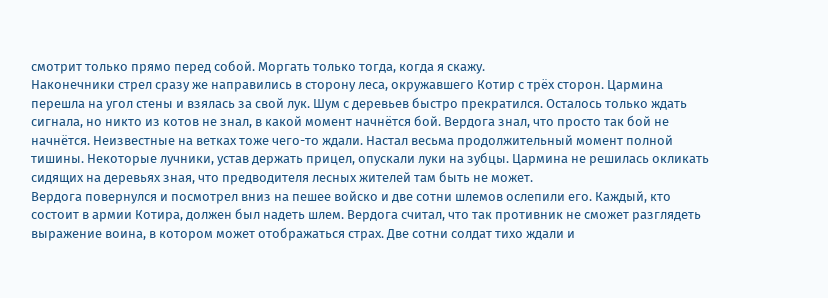смотрит только прямо перед собой. Моргать только тогда, когда я скажу.
Наконечники стрел сразу же направились в сторону леса, окружавшего Котир с трёх сторон. Цармина перешла на угол стены и взялась за свой лук. Шум с деревьев быстро прекратился. Осталось только ждать сигнала, но никто из котов не знал, в какой момент начнётся бой. Вердога знал, что просто так бой не начнётся. Неизвестные на ветках тоже чего-то ждали. Настал весьма продолжительный момент полной тишины. Некоторые лучники, устав держать прицел, опускали луки на зубцы. Цармина не решилась окликать сидящих на деревьях зная, что предводителя лесных жителей там быть не может.
Вердога повернулся и посмотрел вниз на пешее войско и две сотни шлемов ослепили его. Каждый, кто состоит в армии Котира, должен был надеть шлем. Вердога считал, что так противник не сможет разглядеть выражение воина, в котором может отображаться страх. Две сотни солдат тихо ждали и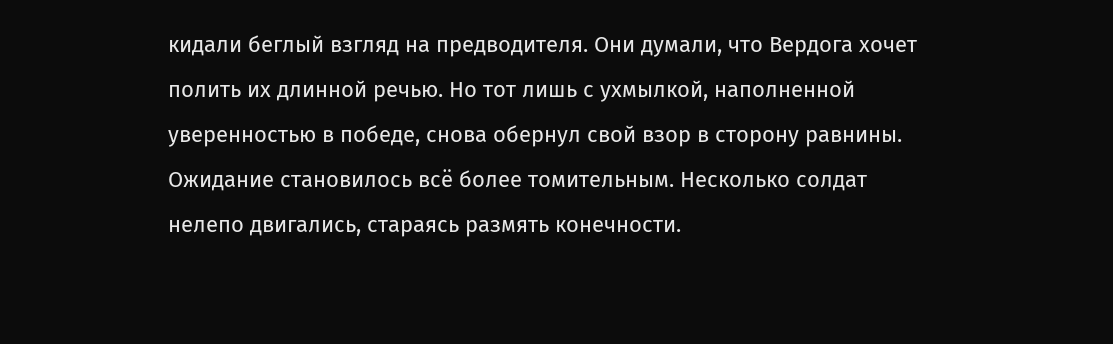кидали беглый взгляд на предводителя. Они думали, что Вердога хочет полить их длинной речью. Но тот лишь с ухмылкой, наполненной уверенностью в победе, снова обернул свой взор в сторону равнины.
Ожидание становилось всё более томительным. Несколько солдат нелепо двигались, стараясь размять конечности.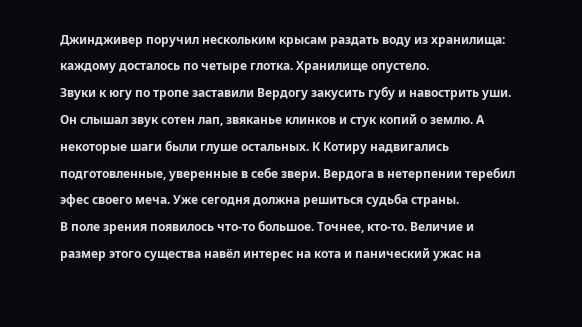Джиндживер поручил нескольким крысам раздать воду из хранилища: каждому досталось по четыре глотка. Хранилище опустело.
Звуки к югу по тропе заставили Вердогу закусить губу и навострить уши. Он слышал звук сотен лап, звяканье клинков и стук копий о землю. А некоторые шаги были глуше остальных. К Котиру надвигались подготовленные, уверенные в себе звери. Вердога в нетерпении теребил эфес своего меча. Уже сегодня должна решиться судьба страны.
В поле зрения появилось что-то большое. Точнее, кто-то. Величие и размер этого существа навёл интерес на кота и панический ужас на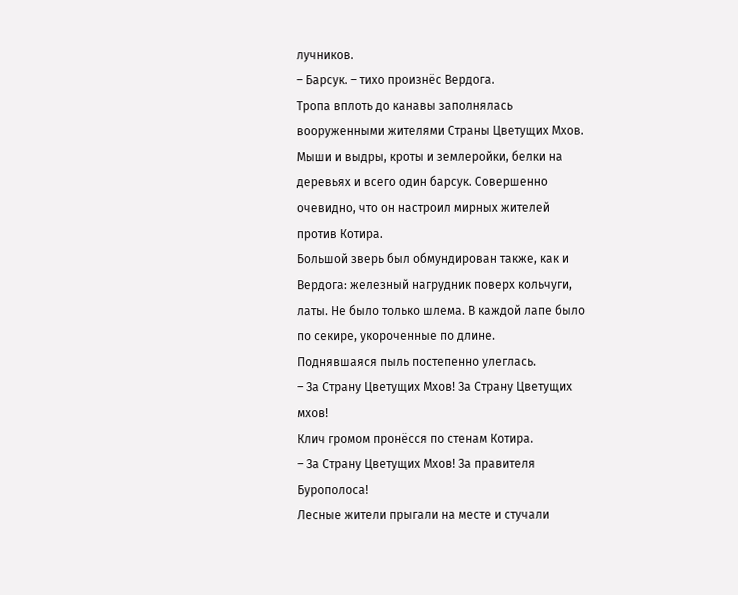лучников.
– Барсук. – тихо произнёс Вердога.
Тропа вплоть до канавы заполнялась вооруженными жителями Страны Цветущих Мхов. Мыши и выдры, кроты и землеройки, белки на деревьях и всего один барсук. Совершенно очевидно, что он настроил мирных жителей против Котира.
Большой зверь был обмундирован также, как и Вердога: железный нагрудник поверх кольчуги, латы. Не было только шлема. В каждой лапе было по секире, укороченные по длине.
Поднявшаяся пыль постепенно улеглась.
– За Страну Цветущих Мхов! За Страну Цветущих мхов!
Клич громом пронёсся по стенам Котира.
– За Страну Цветущих Мхов! За правителя Бурополоса!
Лесные жители прыгали на месте и стучали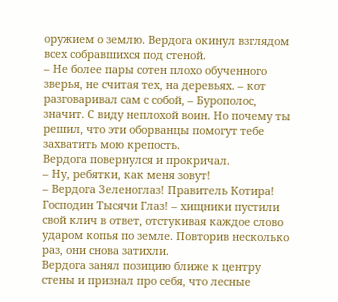оружием о землю. Вердога окинул взглядом всех собравшихся под стеной.
– Не более пары сотен плохо обученного зверья, не считая тех, на деревьях. – кот разговаривал сам с собой, – Бурополос, значит. С виду неплохой воин. Но почему ты решил, что эти оборванцы помогут тебе захватить мою крепость.
Вердога повернулся и прокричал.
– Ну, ребятки, как меня зовут!
– Вердога Зеленоглаз! Правитель Котира! Господин Тысячи Глаз! – хищники пустили свой клич в ответ, отстукивая каждое слово ударом копья по земле. Повторив несколько раз, они снова затихли.
Вердога занял позицию ближе к центру стены и признал про себя, что лесные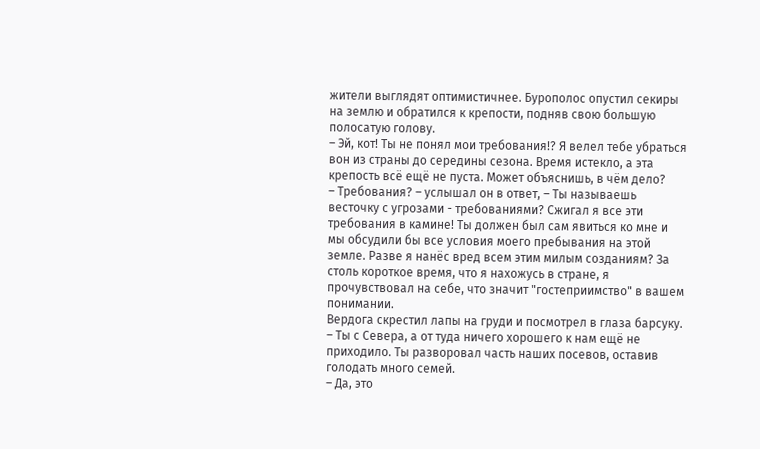жители выглядят оптимистичнее. Бурополос опустил секиры на землю и обратился к крепости, подняв свою большую полосатую голову.
– Эй, кот! Ты не понял мои требования!? Я велел тебе убраться вон из страны до середины сезона. Время истекло, а эта крепость всё ещё не пуста. Может объяснишь, в чём дело?
– Требования? – услышал он в ответ, – Ты называешь весточку с угрозами - требованиями? Сжигал я все эти требования в камине! Ты должен был сам явиться ко мне и мы обсудили бы все условия моего пребывания на этой земле. Разве я нанёс вред всем этим милым созданиям? За столь короткое время, что я нахожусь в стране, я прочувствовал на себе, что значит "гостеприимство" в вашем понимании.
Вердога скрестил лапы на груди и посмотрел в глаза барсуку.
– Ты с Севера, а от туда ничего хорошего к нам ещё не приходило. Ты разворовал часть наших посевов, оставив голодать много семей.
– Да, это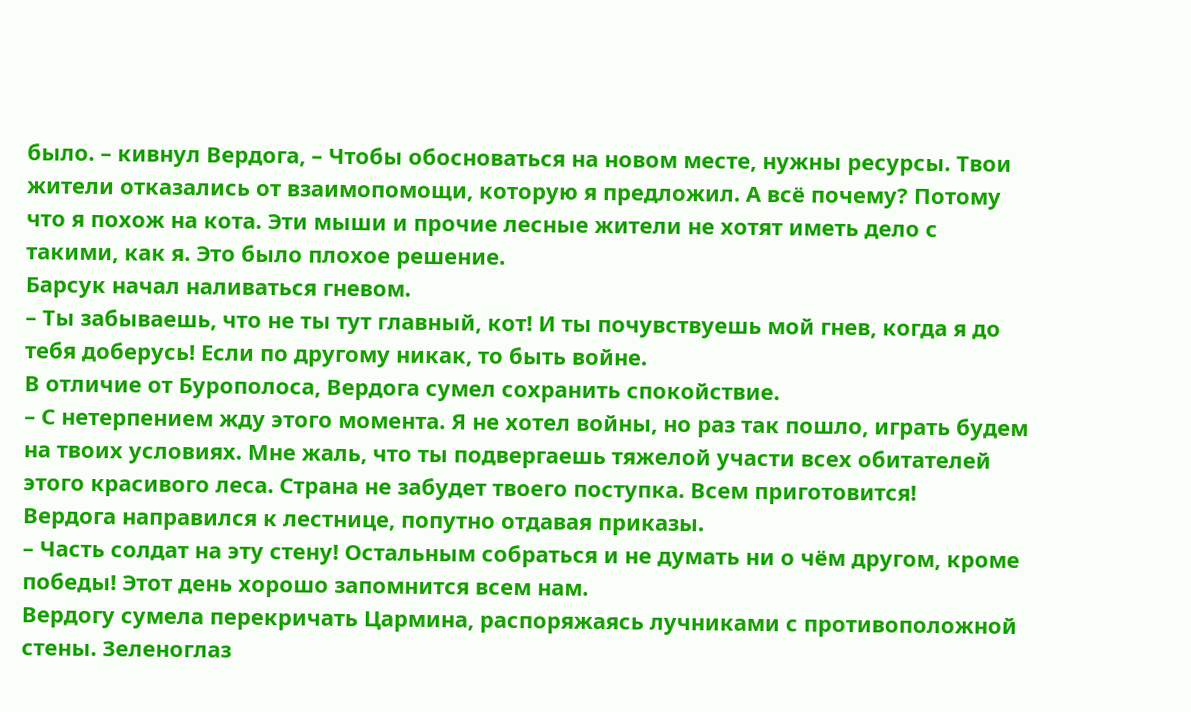было. – кивнул Вердога, – Чтобы обосноваться на новом месте, нужны ресурсы. Твои жители отказались от взаимопомощи, которую я предложил. А всё почему? Потому что я похож на кота. Эти мыши и прочие лесные жители не хотят иметь дело с такими, как я. Это было плохое решение.
Барсук начал наливаться гневом.
– Ты забываешь, что не ты тут главный, кот! И ты почувствуешь мой гнев, когда я до тебя доберусь! Если по другому никак, то быть войне.
В отличие от Бурополоса, Вердога сумел сохранить спокойствие.
– С нетерпением жду этого момента. Я не хотел войны, но раз так пошло, играть будем на твоих условиях. Мне жаль, что ты подвергаешь тяжелой участи всех обитателей этого красивого леса. Страна не забудет твоего поступка. Всем приготовится!
Вердога направился к лестнице, попутно отдавая приказы.
– Часть солдат на эту стену! Остальным собраться и не думать ни о чём другом, кроме победы! Этот день хорошо запомнится всем нам.
Вердогу сумела перекричать Цармина, распоряжаясь лучниками с противоположной стены. Зеленоглаз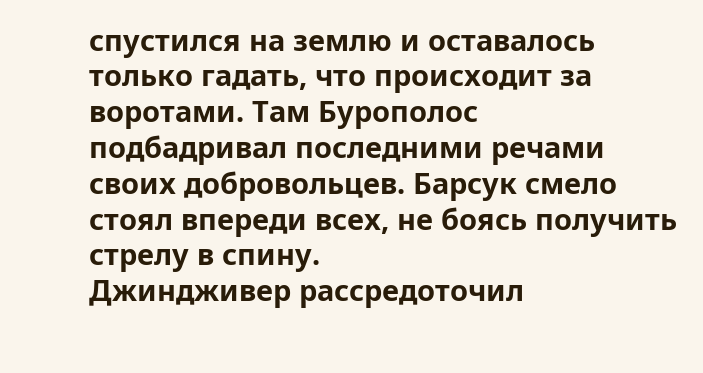спустился на землю и оставалось только гадать, что происходит за воротами. Там Бурополос подбадривал последними речами своих добровольцев. Барсук смело стоял впереди всех, не боясь получить стрелу в спину.
Джиндживер рассредоточил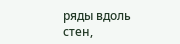ряды вдоль стен,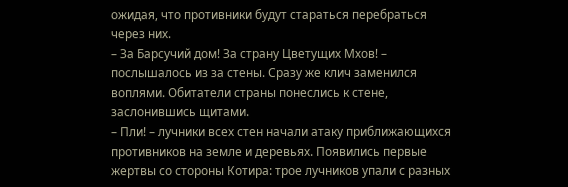ожидая, что противники будут стараться перебраться через них.
– За Барсучий дом! За страну Цветущих Мхов! – послышалось из за стены. Сразу же клич заменился воплями. Обитатели страны понеслись к стене, заслонившись щитами.
– Пли! – лучники всех стен начали атаку приближающихся противников на земле и деревьях. Появились первые жертвы со стороны Котира: трое лучников упали с разных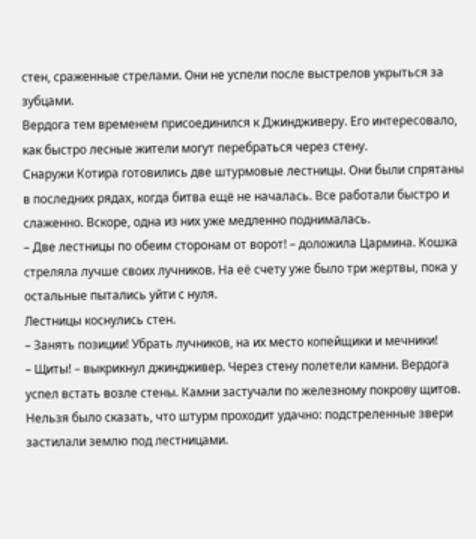стен, сраженные стрелами. Они не успели после выстрелов укрыться за зубцами.
Вердога тем временем присоединился к Джиндживеру. Его интересовало, как быстро лесные жители могут перебраться через стену.
Снаружи Котира готовились две штурмовые лестницы. Они были спрятаны в последних рядах, когда битва ещё не началась. Все работали быстро и слаженно. Вскоре, одна из них уже медленно поднималась.
– Две лестницы по обеим сторонам от ворот! – доложила Цармина. Кошка стреляла лучше своих лучников. На её счету уже было три жертвы, пока у остальные пытались уйти с нуля.
Лестницы коснулись стен.
– Занять позиции! Убрать лучников, на их место копейщики и мечники!
– Щиты! – выкрикнул джиндживер. Через стену полетели камни. Вердога успел встать возле стены. Камни застучали по железному покрову щитов.
Нельзя было сказать, что штурм проходит удачно: подстреленные звери застилали землю под лестницами.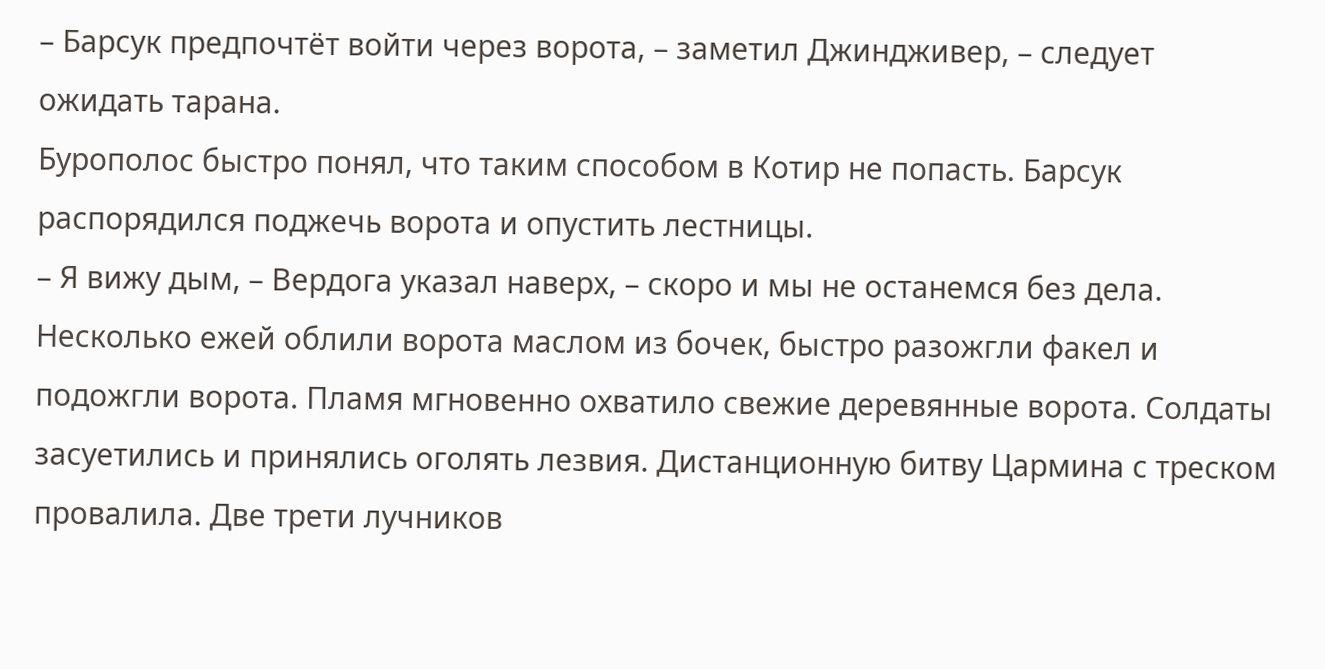– Барсук предпочтёт войти через ворота, – заметил Джиндживер, – следует ожидать тарана.
Бурополос быстро понял, что таким способом в Котир не попасть. Барсук распорядился поджечь ворота и опустить лестницы.
– Я вижу дым, – Вердога указал наверх, – скоро и мы не останемся без дела.
Несколько ежей облили ворота маслом из бочек, быстро разожгли факел и подожгли ворота. Пламя мгновенно охватило свежие деревянные ворота. Солдаты засуетились и принялись оголять лезвия. Дистанционную битву Цармина с треском провалила. Две трети лучников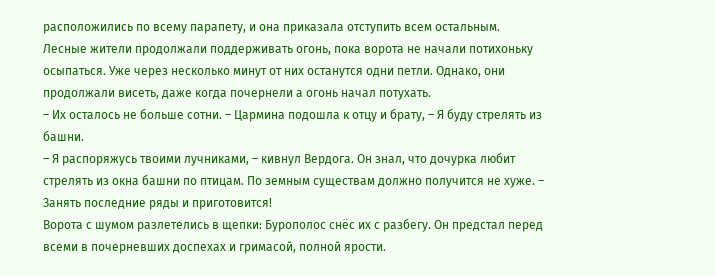расположились по всему парапету, и она приказала отступить всем остальным.
Лесные жители продолжали поддерживать огонь, пока ворота не начали потихоньку осыпаться. Уже через несколько минут от них останутся одни петли. Однако, они продолжали висеть, даже когда почернели а огонь начал потухать.
– Их осталось не больше сотни. – Цармина подошла к отцу и брату, – Я буду стрелять из башни.
– Я распоряжусь твоими лучниками, – кивнул Вердога. Он знал, что дочурка любит стрелять из окна башни по птицам. По земным существам должно получится не хуже. – Занять последние ряды и приготовится!
Ворота с шумом разлетелись в щепки: Бурополос снёс их с разбегу. Он предстал перед всеми в почерневших доспехах и гримасой, полной ярости.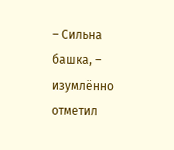– Сильна башка, – изумлённо отметил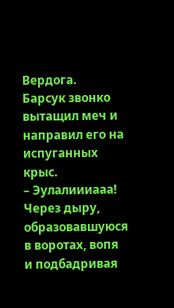Вердога.
Барсук звонко вытащил меч и направил его на испуганных крыс.
– Эулалиииааа!
Через дыру, образовавшуюся в воротах, вопя и подбадривая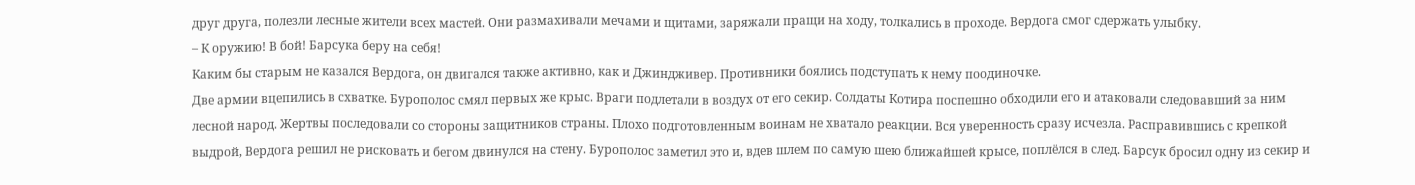друг друга, полезли лесные жители всех мастей. Они размахивали мечами и щитами, заряжали пращи на ходу, толкались в проходе. Вердога смог сдержать улыбку.
– К оружию! В бой! Барсука беру на себя!
Каким бы старым не казался Вердога, он двигался также активно, как и Джиндживер. Противники боялись подступать к нему поодиночке.
Две армии вцепились в схватке. Бурополос смял первых же крыс. Враги подлетали в воздух от его секир. Солдаты Котира поспешно обходили его и атаковали следовавший за ним лесной народ. Жертвы последовали со стороны защитников страны. Плохо подготовленным воинам не хватало реакции. Вся уверенность сразу исчезла. Расправившись с крепкой выдрой, Вердога решил не рисковать и бегом двинулся на стену. Бурополос заметил это и, вдев шлем по самую шею ближайшей крысе, поплёлся в след. Барсук бросил одну из секир и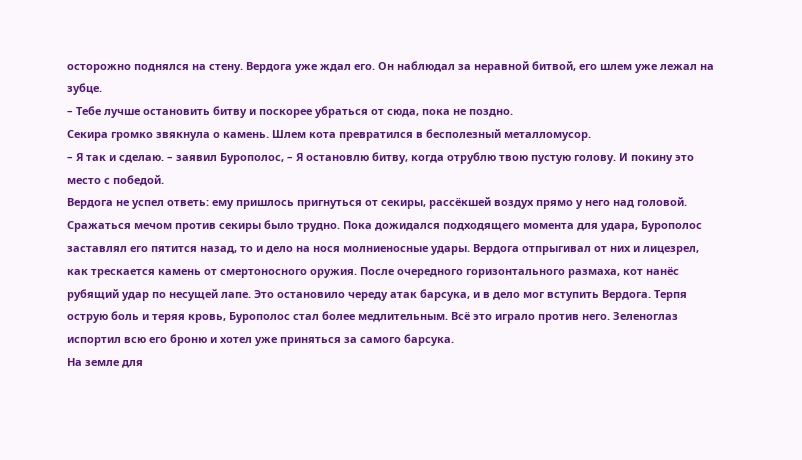осторожно поднялся на стену. Вердога уже ждал его. Он наблюдал за неравной битвой, его шлем уже лежал на зубце.
– Тебе лучше остановить битву и поскорее убраться от сюда, пока не поздно.
Секира громко звякнула о камень. Шлем кота превратился в бесполезный металломусор.
– Я так и сделаю. – заявил Бурополос, – Я остановлю битву, когда отрублю твою пустую голову. И покину это место с победой.
Вердога не успел ответь: ему пришлось пригнуться от секиры, рассёкшей воздух прямо у него над головой. Сражаться мечом против секиры было трудно. Пока дожидался подходящего момента для удара, Бурополос заставлял его пятится назад, то и дело на нося молниеносные удары. Вердога отпрыгивал от них и лицезрел, как трескается камень от смертоносного оружия. После очередного горизонтального размаха, кот нанёс рубящий удар по несущей лапе. Это остановило череду атак барсука, и в дело мог вступить Вердога. Терпя острую боль и теряя кровь, Бурополос стал более медлительным. Всё это играло против него. Зеленоглаз испортил всю его броню и хотел уже приняться за самого барсука.
На земле для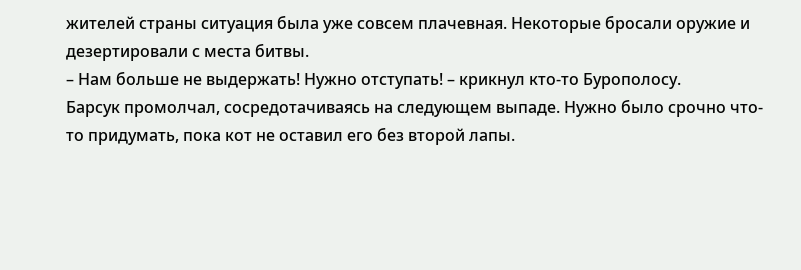жителей страны ситуация была уже совсем плачевная. Некоторые бросали оружие и дезертировали с места битвы.
– Нам больше не выдержать! Нужно отступать! – крикнул кто-то Бурополосу.
Барсук промолчал, сосредотачиваясь на следующем выпаде. Нужно было срочно что-то придумать, пока кот не оставил его без второй лапы.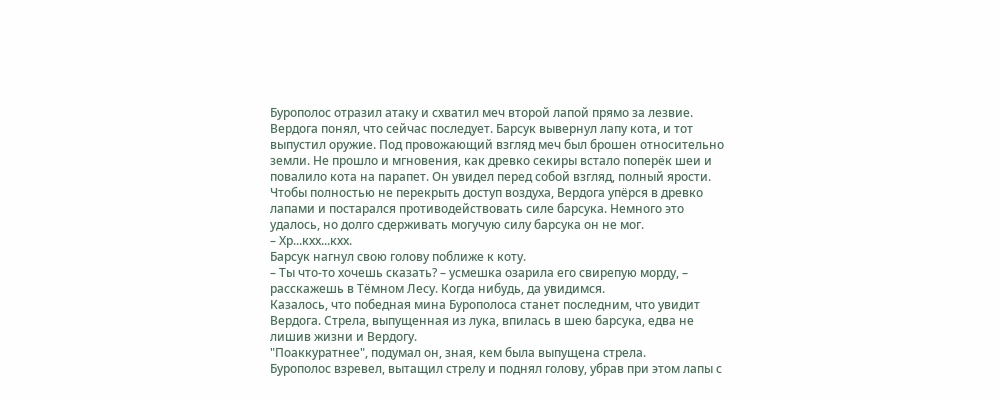Бурополос отразил атаку и схватил меч второй лапой прямо за лезвие. Вердога понял, что сейчас последует. Барсук вывернул лапу кота, и тот выпустил оружие. Под провожающий взгляд меч был брошен относительно земли. Не прошло и мгновения, как древко секиры встало поперёк шеи и повалило кота на парапет. Он увидел перед собой взгляд, полный ярости. Чтобы полностью не перекрыть доступ воздуха, Вердога упёрся в древко лапами и постарался противодействовать силе барсука. Немного это удалось, но долго сдерживать могучую силу барсука он не мог.
– Хр...кхх...кхх.
Барсук нагнул свою голову поближе к коту.
– Ты что-то хочешь сказать? – усмешка озарила его свирепую морду, – расскажешь в Тёмном Лесу. Когда нибудь, да увидимся.
Казалось, что победная мина Бурополоса станет последним, что увидит Вердога. Стрела, выпущенная из лука, впилась в шею барсука, едва не лишив жизни и Вердогу.
"Поаккуратнее", подумал он, зная, кем была выпущена стрела.
Бурополос взревел, вытащил стрелу и поднял голову, убрав при этом лапы с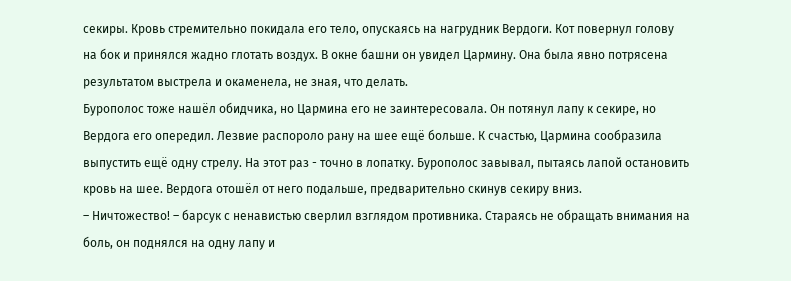секиры. Кровь стремительно покидала его тело, опускаясь на нагрудник Вердоги. Кот повернул голову на бок и принялся жадно глотать воздух. В окне башни он увидел Цармину. Она была явно потрясена результатом выстрела и окаменела, не зная, что делать.
Бурополос тоже нашёл обидчика, но Цармина его не заинтересовала. Он потянул лапу к секире, но Вердога его опередил. Лезвие распороло рану на шее ещё больше. К счастью, Цармина сообразила выпустить ещё одну стрелу. На этот раз - точно в лопатку. Бурополос завывал, пытаясь лапой остановить кровь на шее. Вердога отошёл от него подальше, предварительно скинув секиру вниз.
– Ничтожество! – барсук с ненавистью сверлил взглядом противника. Стараясь не обращать внимания на боль, он поднялся на одну лапу и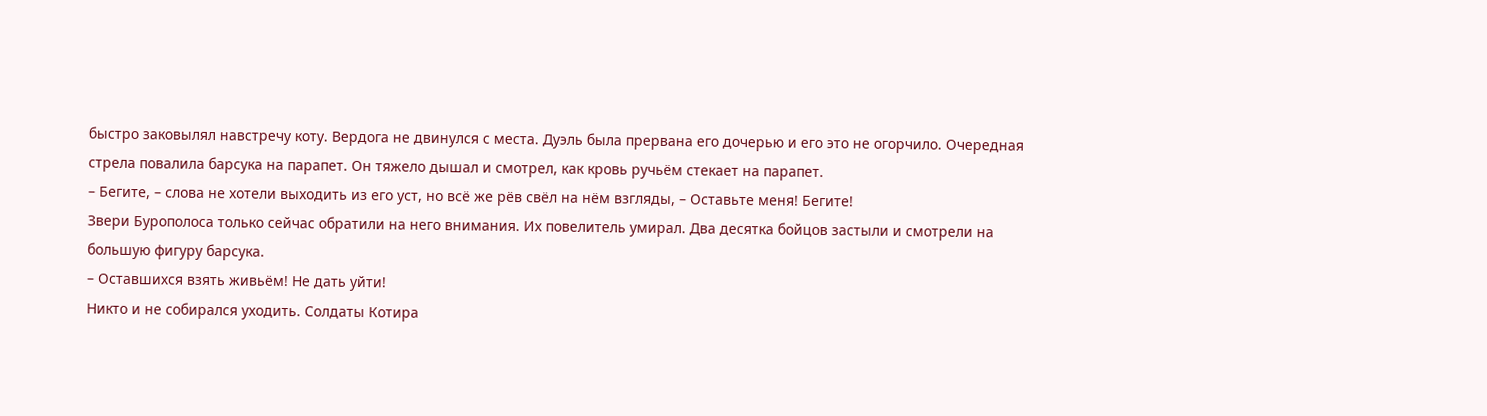быстро заковылял навстречу коту. Вердога не двинулся с места. Дуэль была прервана его дочерью и его это не огорчило. Очередная стрела повалила барсука на парапет. Он тяжело дышал и смотрел, как кровь ручьём стекает на парапет.
– Бегите, – слова не хотели выходить из его уст, но всё же рёв свёл на нём взгляды, – Оставьте меня! Бегите!
Звери Бурополоса только сейчас обратили на него внимания. Их повелитель умирал. Два десятка бойцов застыли и смотрели на большую фигуру барсука.
– Оставшихся взять живьём! Не дать уйти!
Никто и не собирался уходить. Солдаты Котира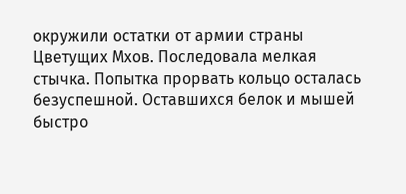окружили остатки от армии страны Цветущих Мхов. Последовала мелкая стычка. Попытка прорвать кольцо осталась безуспешной. Оставшихся белок и мышей быстро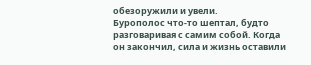обезоружили и увели.
Бурополос что-то шептал, будто разговаривая с самим собой. Когда он закончил, сила и жизнь оставили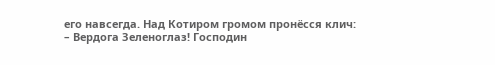его навсегда. Над Котиром громом пронёсся клич:
– Вердога Зеленоглаз! Господин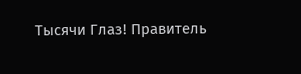Тысячи Глаз! Правитель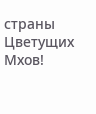страны Цветущих Мхов!